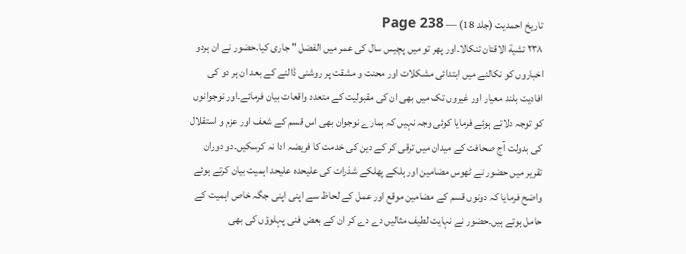تاریخ احمدیت (جلد 18) — Page 238
۲۳۸ تشیة الاقتان تنکالا۔اور پھر تو میں پچیس سال کی عمر میں الفضل " جاری کیا۔حضور نے ان ہردو اخباروں کو نکالنے میں ابتدائی مشکلات اور محنت و مشقت پر روشنی ڈالنے کے بعد ان ہر دو کی افادیت بلند معیار اور غیروں تک میں بھی ان کی مقبولیت کے متعدد واقعات بیان فرمائے۔اور نوجوانوں کو توجہ دلاتے ہوئے فرمایا کوئی وجہ نہیں کہ ہمارے نوجوان بھی اس قسم کے شعف اور عزم و استقلال کی بدولت آج صحافت کے میدان میں ترقی کر کے دین کی خدمت کا فریضہ ادا نہ کرسکیں۔دو دوران تقریر میں حضور نے ٹھوس مضامین اور ہلکے پھلکے شذرات کی علیحدہ علیحد اہمیت بیان کرتے ہوئے واضح فرمایا کہ دونوں قسم کے مضامین موقع اور عمل کے لحاظ سے اپنی اپنی جگہ خاص اہمیت کے حامل ہوتے ہیں۔حضور نے نہایت لطیف مثالیں دے دے کر ان کے بعض فنی پہلوؤں کی بھی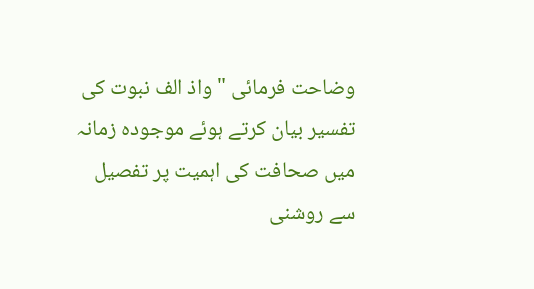وضاحت فرمائی " واذ الف نبوت کی تفسیر بیان کرتے ہوئے موجودہ زمانہ میں صحافت کی اہمیت پر تفصیل سے روشنی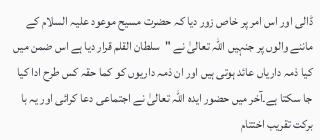ڈالی اور اس امر پر خاص زور دیا کہ حضرت مسیح موعود علیہ السلام کے ماننے والوں پر جنہیں اللہ تعالیٰ نے "سلطان القلم قرار دیا ہے اس ضمن میں کیا ذمہ داریاں عائد ہوتی ہیں اور ان ذمہ داریوں کو کما حقہ کس طرح ادا کیا جا سکتا ہے۔آخر میں حضور ایدہ اللہ تعالیٰ نے اجتماعی دعا کرائی اور یہ با برکت تقریب اختتام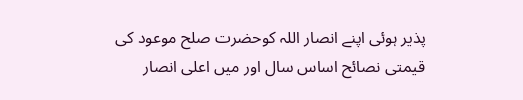پذیر ہوئی اپنے انصار اللہ کوحضرت صلح موعود کی قیمتی نصائح اساس سال اور میں اعلی انصار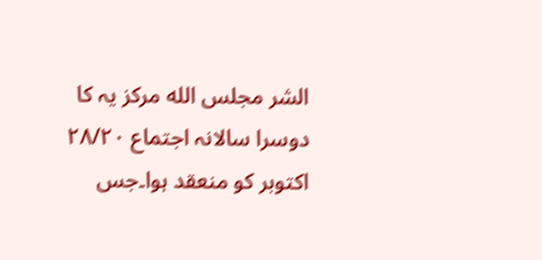الشر مجلس الله مرکز یہ کا دوسرا سالانہ اجتماع ۲۸/۲۰ اکتوبر کو منعقد ہوا۔جس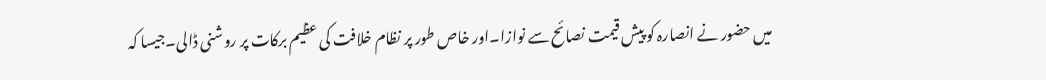میں حضور نے انصارہ کو پیش قیمت نصائح سے نوازا۔اور خاص طور پر نظام خلافت کی عظیم برکات پر روشنی ڈالی۔جیسا کہ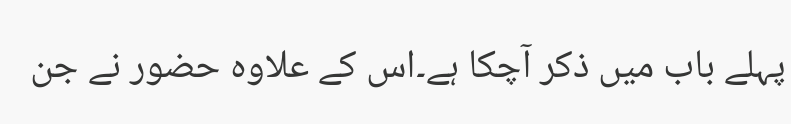پہلے باب میں ذکر آچکا ہے۔اس کے علاوہ حضور نے جن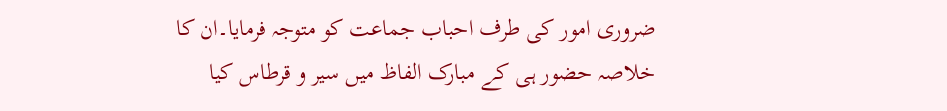ضروری امور کی طرف احباب جماعت کو متوجہ فرمایا۔ان کا خلاصہ حضور ہی کے مبارک الفاظ میں سیر و قرطاس کیا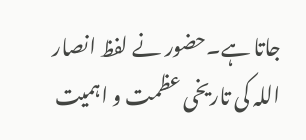جاتا ہے۔حضور نے لفظ انصار اللہ کی تاریخی عظمت و اہمیت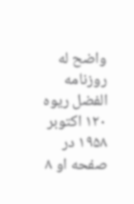واضح له روزنامه الفضل ریوه ۱۲۰ اکتوبر ۱۹۵۸ در صفحه او ۸